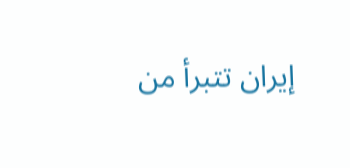إيران تتبرأ من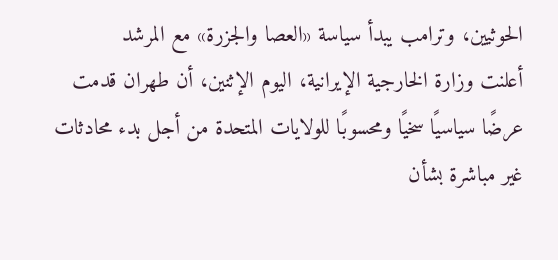الحوثيين، وترامب يبدأ سياسة «العصا والجزرة» مع المرشد
أعلنت وزارة الخارجية الإيرانية، اليوم الإثنين، أن طهران قدمت عرضًا سياسيًا سخيًا ومحسوبًا للولايات المتحدة من أجل بدء محادثات غير مباشرة بشأن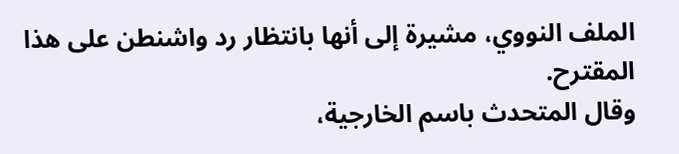الملف النووي، مشيرة إلى أنها بانتظار رد واشنطن على هذا المقترح.
وقال المتحدث باسم الخارجية،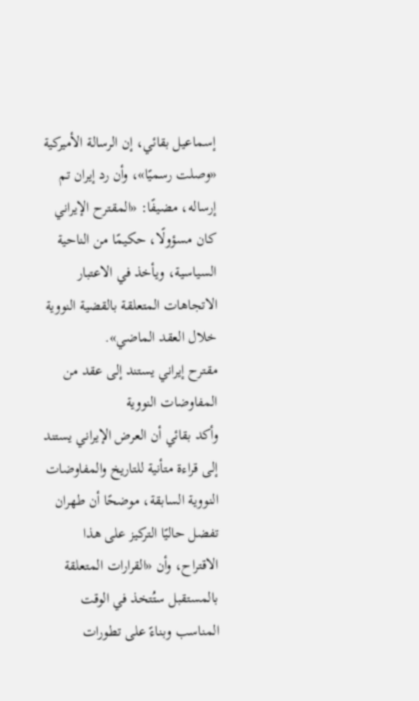إسماعيل بقائي، إن الرسالة الأميركية «وصلت رسميًا»، وأن رد إيران تم إرساله، مضيفًا: «المقترح الإيراني كان مسؤولًا، حكيمًا من الناحية السياسية، ويأخذ في الاعتبار الاتجاهات المتعلقة بالقضية النووية خلال العقد الماضي».
مقترح إيراني يستند إلى عقد من المفاوضات النووية
وأكد بقائي أن العرض الإيراني يستند إلى قراءة متأنية للتاريخ والمفاوضات النووية السابقة، موضحًا أن طهران تفضل حاليًا التركيز على هذا الاقتراح، وأن «القرارات المتعلقة بالمستقبل ستُتخذ في الوقت المناسب وبناءً على تطورات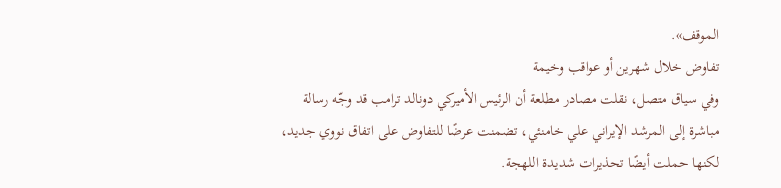الموقف».
تفاوض خلال شهرين أو عواقب وخيمة
وفي سياق متصل، نقلت مصادر مطلعة أن الرئيس الأميركي دونالد ترامب قد وجّه رسالة مباشرة إلى المرشد الإيراني علي خامنئي، تضمنت عرضًا للتفاوض على اتفاق نووي جديد، لكنها حملت أيضًا تحذيرات شديدة اللهجة.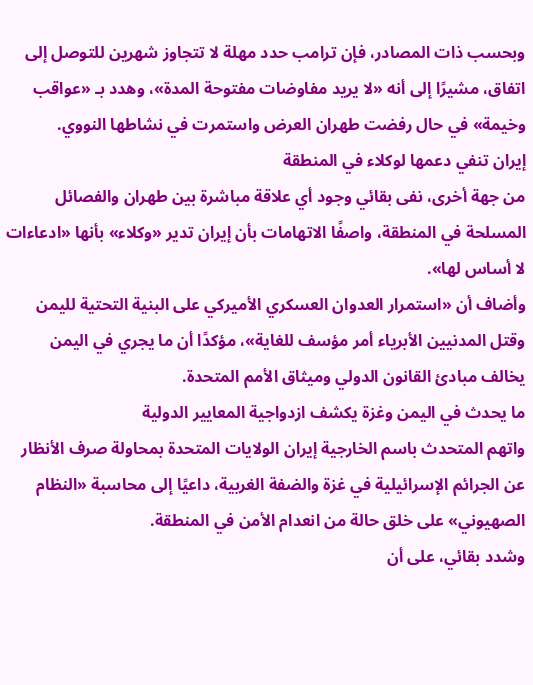وبحسب ذات المصادر، فإن ترامب حدد مهلة لا تتجاوز شهرين للتوصل إلى اتفاق، مشيرًا إلى أنه «لا يريد مفاوضات مفتوحة المدة»، وهدد بـ «عواقب وخيمة» في حال رفضت طهران العرض واستمرت في نشاطها النووي.
إيران تنفي دعمها لوكلاء في المنطقة
من جهة أخرى، نفى بقائي وجود أي علاقة مباشرة بين طهران والفصائل المسلحة في المنطقة، واصفًا الاتهامات بأن إيران تدير «وكلاء» بأنها «ادعاءات لا أساس لها».
وأضاف أن «استمرار العدوان العسكري الأميركي على البنية التحتية لليمن وقتل المدنيين الأبرياء أمر مؤسف للغاية»، مؤكدًا أن ما يجري في اليمن يخالف مبادئ القانون الدولي وميثاق الأمم المتحدة.
ما يحدث في اليمن وغزة يكشف ازدواجية المعايير الدولية
واتهم المتحدث باسم الخارجية إيران الولايات المتحدة بمحاولة صرف الأنظار عن الجرائم الإسرائيلية في غزة والضفة الغربية، داعيًا إلى محاسبة «النظام الصهيوني» على خلق حالة من انعدام الأمن في المنطقة.
وشدد بقائي، على أن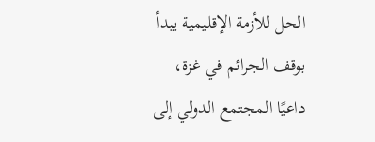الحل للأزمة الإقليمية يبدأ بوقف الجرائم في غزة، داعيًا المجتمع الدولي إلى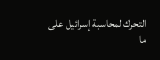التحرك لمحاسبة إسرائيل على ما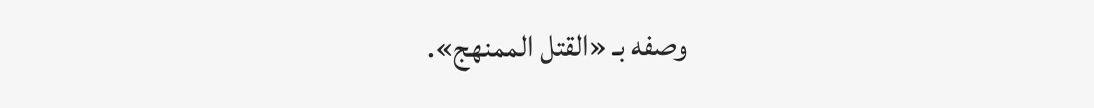وصفه بـ «القتل الممنهج».